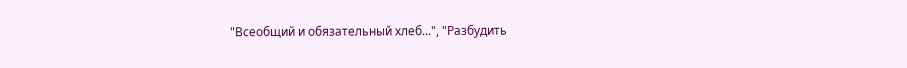"Всеобщий и обязательный хлеб...", "Разбудить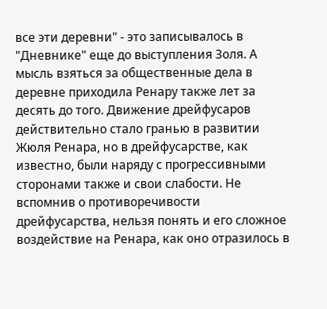все эти деревни" - это записывалось в "Дневнике" еще до выступления Золя. А мысль взяться за общественные дела в деревне приходила Ренару также лет за десять до того. Движение дрейфусаров действительно стало гранью в развитии Жюля Ренара, но в дрейфусарстве, как известно, были наряду с прогрессивными сторонами также и свои слабости. Не вспомнив о противоречивости дрейфусарства, нельзя понять и его сложное воздействие на Ренара, как оно отразилось в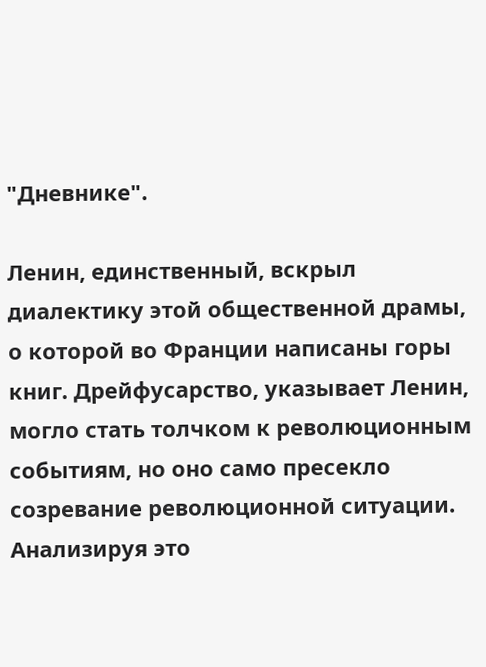"Дневнике".

Ленин, единственный, вскрыл диалектику этой общественной драмы, о которой во Франции написаны горы книг. Дрейфусарство, указывает Ленин, могло стать толчком к революционным событиям, но оно само пресекло созревание революционной ситуации. Анализируя это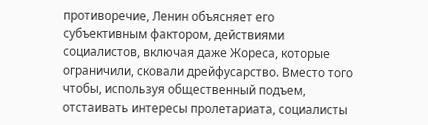противоречие, Ленин объясняет его субъективным фактором, действиями социалистов, включая даже Жореса, которые ограничили, сковали дрейфусарство. Вместо того чтобы, используя общественный подъем, отстаивать интересы пролетариата, социалисты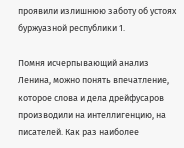проявили излишнюю заботу об устоях буржуазной республики 1.

Помня исчерпывающий анализ Ленина, можно понять впечатление, которое слова и дела дрейфусаров производили на интеллигенцию, на писателей. Как раз наиболее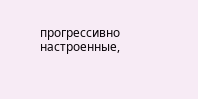прогрессивно настроенные,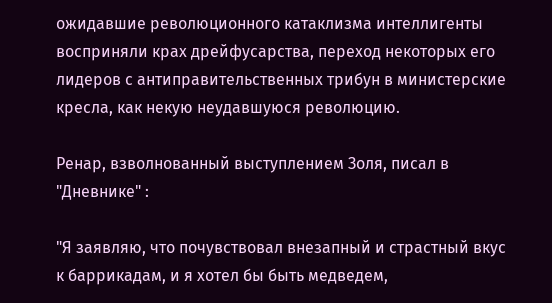ожидавшие революционного катаклизма интеллигенты восприняли крах дрейфусарства, переход некоторых его лидеров с антиправительственных трибун в министерские кресла, как некую неудавшуюся революцию.

Ренар, взволнованный выступлением Золя, писал в "Дневнике" :

"Я заявляю, что почувствовал внезапный и страстный вкус к баррикадам, и я хотел бы быть медведем,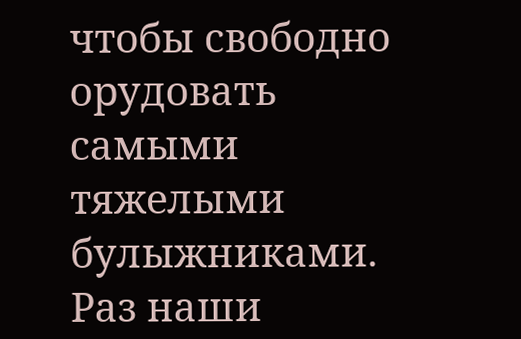чтобы свободно орудовать самыми тяжелыми булыжниками. Раз наши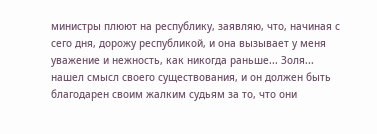министры плюют на республику, заявляю, что, начиная с сего дня, дорожу республикой, и она вызывает у меня уважение и нежность, как никогда раньше... Золя... нашел смысл своего существования, и он должен быть благодарен своим жалким судьям за то, что они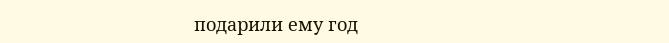подарили ему год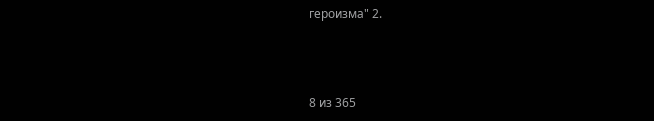героизма" 2.



8 из 365